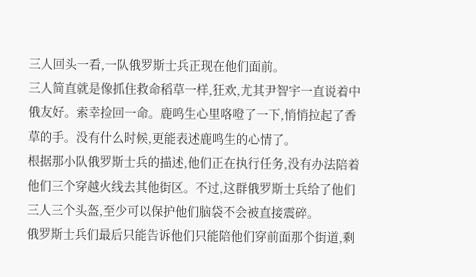三人回头一看,一队俄罗斯士兵正现在他们面前。
三人简直就是像抓住救命稻草一样,狂欢,尤其尹智宇一直说着中俄友好。索幸捡回一命。鹿鸣生心里咯噔了一下,悄悄拉起了香草的手。没有什么时候,更能表述鹿鸣生的心情了。
根据那小队俄罗斯士兵的描述,他们正在执行任务,没有办法陪着他们三个穿越火线去其他街区。不过,这群俄罗斯士兵给了他们三人三个头盔,至少可以保护他们脑袋不会被直接震碎。
俄罗斯士兵们最后只能告诉他们只能陪他们穿前面那个街道,剩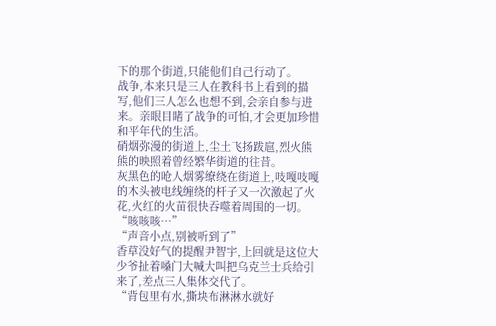下的那个街道,只能他们自己行动了。
战争,本来只是三人在教科书上看到的描写,他们三人怎么也想不到,会亲自参与进来。亲眼目睹了战争的可怕,才会更加珍惜和平年代的生活。
硝烟弥漫的街道上,尘土飞扬跋扈,烈火熊熊的映照着曾经繁华街道的往昔。
灰黑色的呛人烟雾缭绕在街道上,吱嘎吱嘎的木头被电线缠绕的杆子又一次激起了火花,火红的火苗很快吞噬着周围的一切。
“咳咳咳…”
“声音小点,别被听到了”
香草没好气的提醒尹智宇,上回就是这位大少爷扯着嗓门大喊大叫把乌克兰士兵给引来了,差点三人集体交代了。
“背包里有水,撕块布淋淋水就好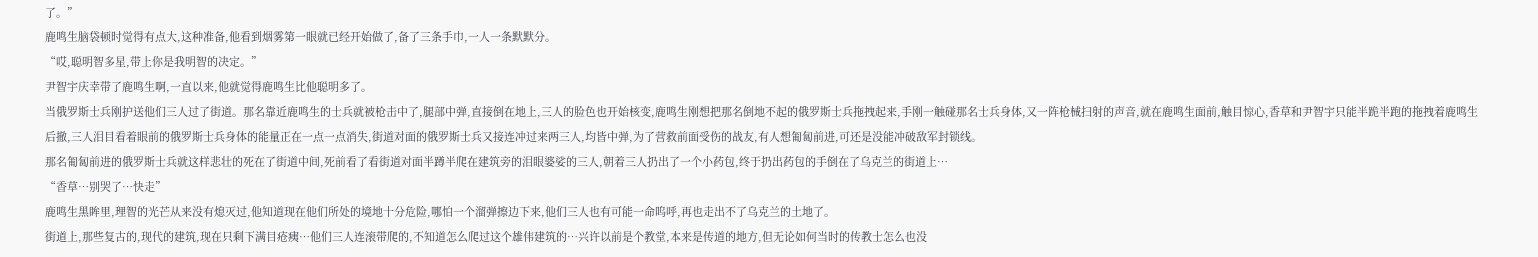了。”
鹿鸣生脑袋顿时觉得有点大,这种准备,他看到烟雾第一眼就已经开始做了,备了三条手巾,一人一条默默分。
“哎,聪明智多星,带上你是我明智的决定。”
尹智宇庆幸带了鹿鸣生啊,一直以来,他就觉得鹿鸣生比他聪明多了。
当俄罗斯士兵刚护送他们三人过了街道。那名靠近鹿鸣生的士兵就被枪击中了,腿部中弹,直接倒在地上,三人的脸色也开始核变,鹿鸣生刚想把那名倒地不起的俄罗斯士兵拖拽起来,手刚一触碰那名士兵身体,又一阵枪械扫射的声音,就在鹿鸣生面前,触目惊心,香草和尹智宇只能半跪半跑的拖拽着鹿鸣生后撤,三人泪目看着眼前的俄罗斯士兵身体的能量正在一点一点消失,街道对面的俄罗斯士兵又接连冲过来两三人,均皆中弹,为了营救前面受伤的战友,有人想匍匐前进,可还是没能冲破敌军封锁线。
那名匍匐前进的俄罗斯士兵就这样悲壮的死在了街道中间,死前看了看街道对面半蹲半爬在建筑旁的泪眼婆娑的三人,朝着三人扔出了一个小药包,终于扔出药包的手倒在了乌克兰的街道上…
“香草…别哭了…快走”
鹿鸣生黑眸里,理智的光芒从来没有熄灭过,他知道现在他们所处的境地十分危险,哪怕一个溜弹擦边下来,他们三人也有可能一命呜呼,再也走出不了乌克兰的土地了。
街道上,那些复古的,现代的建筑,现在只剩下满目疮痍…他们三人连滚带爬的,不知道怎么爬过这个雄伟建筑的…兴许以前是个教堂,本来是传道的地方,但无论如何当时的传教士怎么也没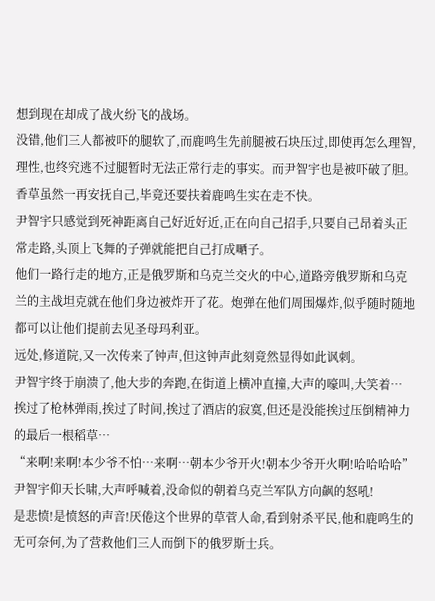想到现在却成了战火纷飞的战场。
没错,他们三人都被吓的腿软了,而鹿鸣生先前腿被石块压过,即使再怎么理智,理性,也终究逃不过腿暂时无法正常行走的事实。而尹智宇也是被吓破了胆。香草虽然一再安抚自己,毕竟还要扶着鹿鸣生实在走不快。
尹智宇只感觉到死神距离自己好近好近,正在向自己招手,只要自己昂着头正常走路,头顶上飞舞的子弹就能把自己打成嗮子。
他们一路行走的地方,正是俄罗斯和乌克兰交火的中心,道路旁俄罗斯和乌克兰的主战坦克就在他们身边被炸开了花。炮弹在他们周围爆炸,似乎随时随地都可以让他们提前去见圣母玛利亚。
远处,修道院,又一次传来了钟声,但这钟声此刻竟然显得如此讽刺。
尹智宇终于崩溃了,他大步的奔跑,在街道上横冲直撞,大声的嚎叫,大笑着…
挨过了枪林弹雨,挨过了时间,挨过了酒店的寂寞,但还是没能挨过压倒精神力的最后一根稻草…
“来啊!来啊!本少爷不怕…来啊…朝本少爷开火!朝本少爷开火啊!哈哈哈哈”
尹智宇仰天长啸,大声呼喊着,没命似的朝着乌克兰军队方向飙的怒吼!
是悲愤!是愤怒的声音!厌倦这个世界的草菅人命,看到射杀平民,他和鹿鸣生的无可奈何,为了营救他们三人而倒下的俄罗斯士兵。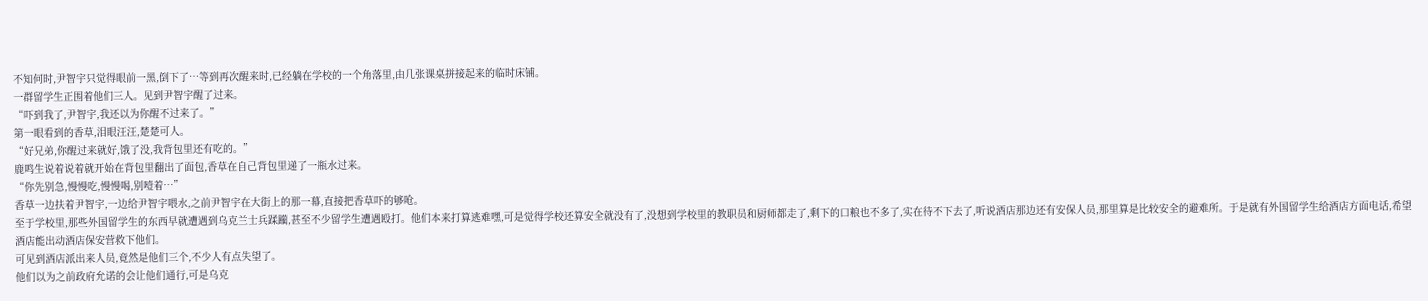不知何时,尹智宇只觉得眼前一黑,倒下了…等到再次醒来时,已经躺在学校的一个角落里,由几张课桌拼接起来的临时床铺。
一群留学生正围着他们三人。见到尹智宇醒了过来。
“吓到我了,尹智宇,我还以为你醒不过来了。”
第一眼看到的香草,泪眼汪汪,楚楚可人。
“好兄弟,你醒过来就好,饿了没,我背包里还有吃的。”
鹿鸣生说着说着就开始在背包里翻出了面包,香草在自己背包里递了一瓶水过来。
“你先别急,慢慢吃,慢慢喝,别噎着…”
香草一边扶着尹智宇,一边给尹智宇喂水,之前尹智宇在大街上的那一幕,直接把香草吓的够呛。
至于学校里,那些外国留学生的东西早就遭遇到乌克兰士兵蹂躏,甚至不少留学生遭遇殴打。他们本来打算逃难嘿,可是觉得学校还算安全就没有了,没想到学校里的教职员和厨师都走了,剩下的口粮也不多了,实在待不下去了,听说酒店那边还有安保人员,那里算是比较安全的避难所。于是就有外国留学生给酒店方面电话,希望酒店能出动酒店保安营救下他们。
可见到酒店派出来人员,竟然是他们三个,不少人有点失望了。
他们以为之前政府允诺的会让他们通行,可是乌克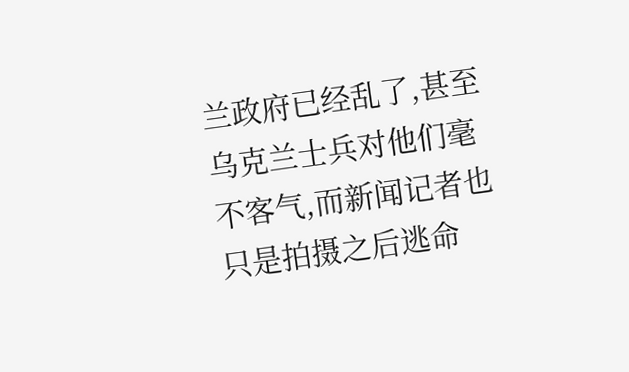兰政府已经乱了,甚至乌克兰士兵对他们毫不客气,而新闻记者也只是拍摄之后逃命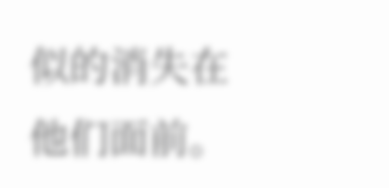似的消失在他们面前。